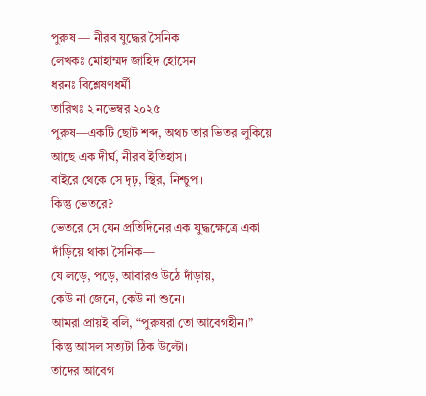পুরুষ — নীরব যুদ্ধের সৈনিক
লেখকঃ মোহাম্মদ জাহিদ হোসেন
ধরনঃ বিশ্লেষণধর্মী
তারিখঃ ২ নভেম্বর ২০২৫
পুরুষ—একটি ছোট শব্দ, অথচ তার ভিতর লুকিয়ে আছে এক দীর্ঘ, নীরব ইতিহাস।
বাইরে থেকে সে দৃঢ়, স্থির, নিশ্চুপ।
কিন্তু ভেতরে?
ভেতরে সে যেন প্রতিদিনের এক যুদ্ধক্ষেত্রে একা দাঁড়িয়ে থাকা সৈনিক—
যে লড়ে, পড়ে, আবারও উঠে দাঁড়ায়,
কেউ না জেনে, কেউ না শুনে।
আমরা প্রায়ই বলি, “পুরুষরা তো আবেগহীন।”
কিন্তু আসল সত্যটা ঠিক উল্টো।
তাদের আবেগ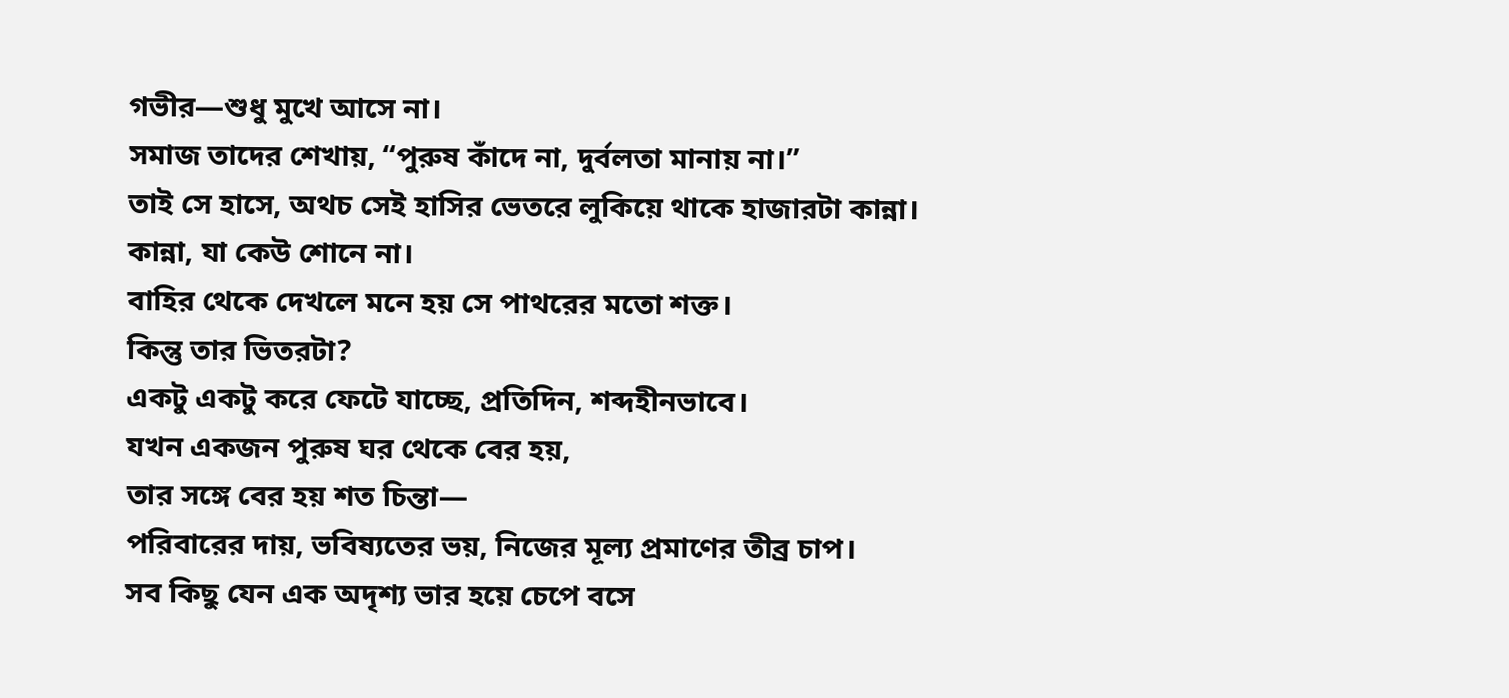গভীর—শুধু মুখে আসে না।
সমাজ তাদের শেখায়, “পুরুষ কাঁদে না, দুর্বলতা মানায় না।”
তাই সে হাসে, অথচ সেই হাসির ভেতরে লুকিয়ে থাকে হাজারটা কান্না।
কান্না, যা কেউ শোনে না।
বাহির থেকে দেখলে মনে হয় সে পাথরের মতো শক্ত।
কিন্তু তার ভিতরটা?
একটু একটু করে ফেটে যাচ্ছে, প্রতিদিন, শব্দহীনভাবে।
যখন একজন পুরুষ ঘর থেকে বের হয়,
তার সঙ্গে বের হয় শত চিন্তা—
পরিবারের দায়, ভবিষ্যতের ভয়, নিজের মূল্য প্রমাণের তীব্র চাপ।
সব কিছু যেন এক অদৃশ্য ভার হয়ে চেপে বসে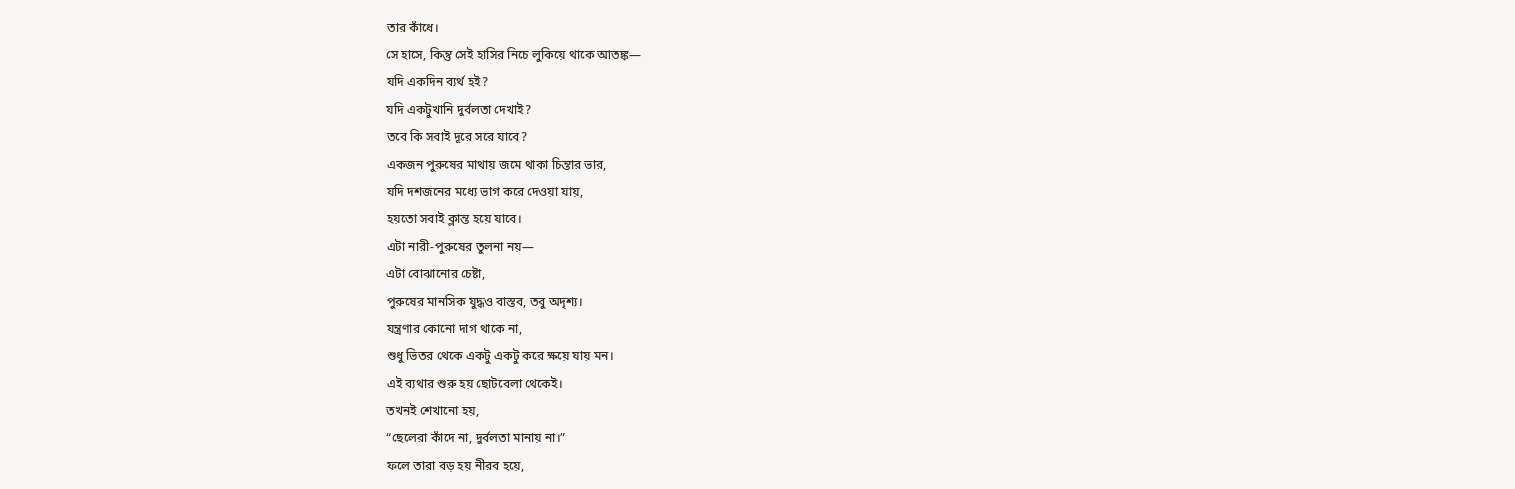তার কাঁধে।
সে হাসে, কিন্তু সেই হাসির নিচে লুকিয়ে থাকে আতঙ্ক—
যদি একদিন ব্যর্থ হই?
যদি একটুখানি দুর্বলতা দেখাই?
তবে কি সবাই দূরে সরে যাবে?
একজন পুরুষের মাথায় জমে থাকা চিন্তার ভার,
যদি দশজনের মধ্যে ভাগ করে দেওয়া যায়,
হয়তো সবাই ক্লান্ত হয়ে যাবে।
এটা নারী-পুরুষের তুলনা নয়—
এটা বোঝানোর চেষ্টা,
পুরুষের মানসিক যুদ্ধও বাস্তব, তবু অদৃশ্য।
যন্ত্রণার কোনো দাগ থাকে না,
শুধু ভিতর থেকে একটু একটু করে ক্ষয়ে যায় মন।
এই ব্যথার শুরু হয় ছোটবেলা থেকেই।
তখনই শেখানো হয়,
“ছেলেরা কাঁদে না, দুর্বলতা মানায় না।”
ফলে তারা বড় হয় নীরব হয়ে,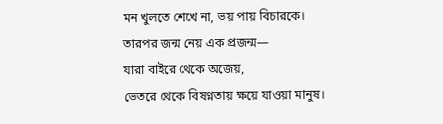মন খুলতে শেখে না, ভয় পায় বিচারকে।
তারপর জন্ম নেয় এক প্রজন্ম—
যারা বাইরে থেকে অজেয়,
ভেতরে থেকে বিষণ্নতায় ক্ষয়ে যাওয়া মানুষ।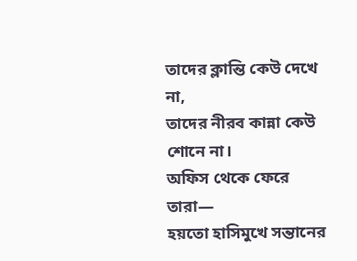তাদের ক্লান্তি কেউ দেখে না,
তাদের নীরব কান্না কেউ শোনে না।
অফিস থেকে ফেরে তারা—
হয়তো হাসিমুখে সন্তানের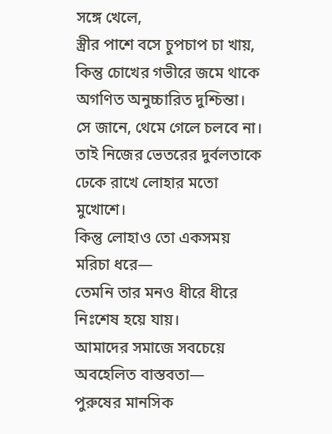সঙ্গে খেলে,
স্ত্রীর পাশে বসে চুপচাপ চা খায়,
কিন্তু চোখের গভীরে জমে থাকে অগণিত অনুচ্চারিত দুশ্চিন্তা।
সে জানে, থেমে গেলে চলবে না।
তাই নিজের ভেতরের দুর্বলতাকে ঢেকে রাখে লোহার মতো মুখোশে।
কিন্তু লোহাও তো একসময় মরিচা ধরে—
তেমনি তার মনও ধীরে ধীরে নিঃশেষ হয়ে যায়।
আমাদের সমাজে সবচেয়ে অবহেলিত বাস্তবতা—
পুরুষের মানসিক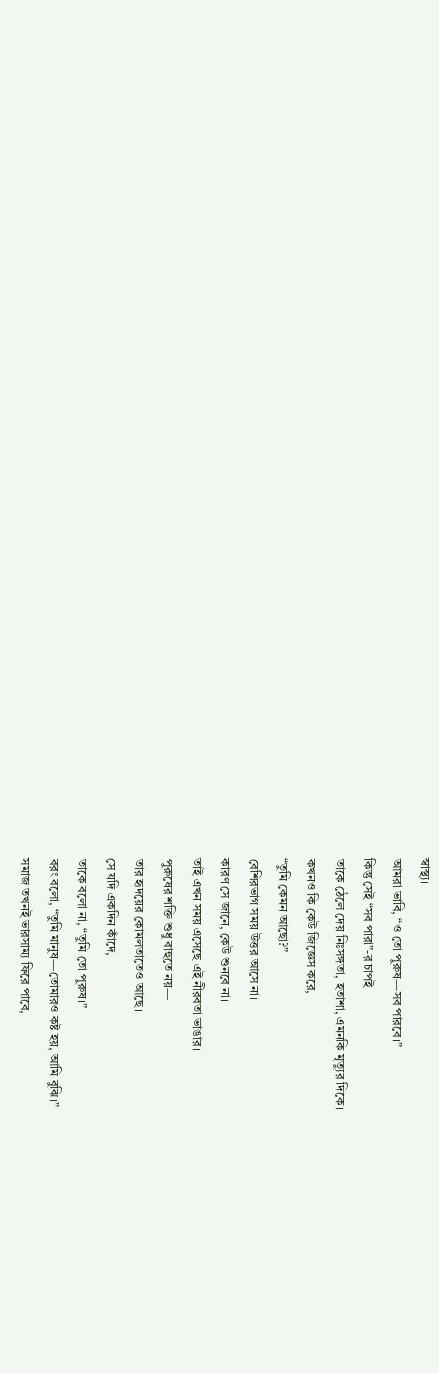স্বাস্থ্য।
আমরা ভাবি, “ও তো পুরুষ—সব পারবে।”
কিন্তু সেই “সব পারা”-র চাপই
তাকে ঠেলে দেয় নিঃসঙ্গতা, হতাশা, এমনকি মৃত্যুর দিকে।
কখনও কি কেউ জিজ্ঞেস করে,
“তুমি কেমন আছো?”
বেশিরভাগ সময় উত্তর আসে না।
কারণ সে জানে, কেউ শুনবে না।
তাই এখন সময় এসেছে এই নীরবতা ভাঙার।
পুরুষের শক্তি শুধু বাহুতে নয়—
তার হৃদয়ের কোমলতাতেও আছে।
সে যদি একদিন কাঁদে,
তাকে বলো না, “তুমি তো পুরুষ।”
বরং বলো, “তুমি মানুষ—তোমারও কষ্ট হয়, আমি বুঝি।”
সমাজ তখনই ভারসাম্য ফিরে পাবে,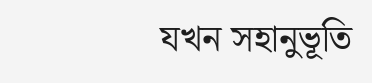যখন সহানুভূতি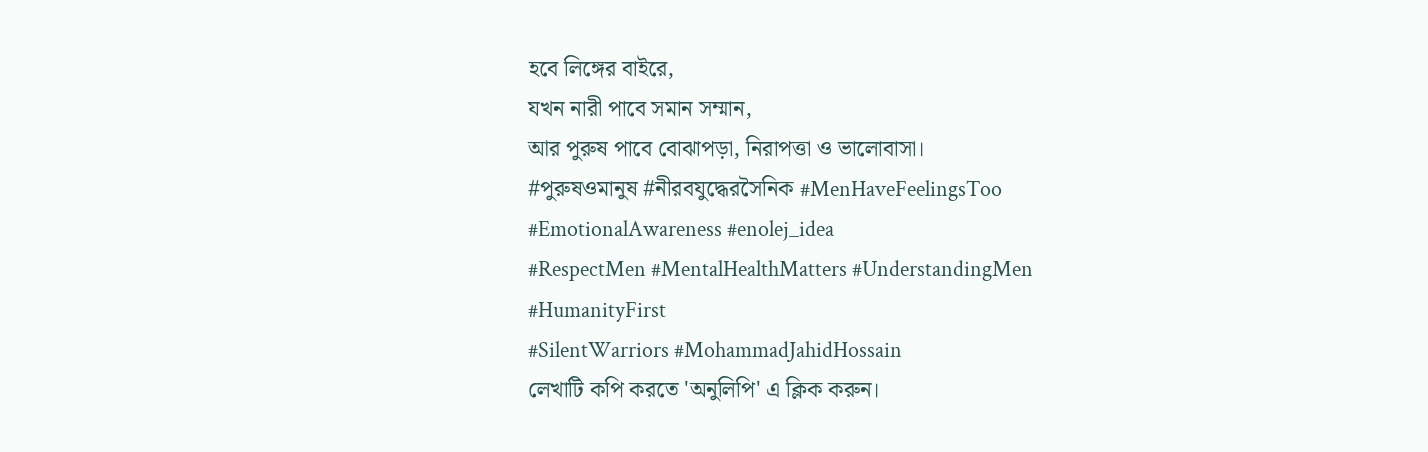হবে লিঙ্গের বাইরে,
যখন নারী পাবে সমান সম্মান,
আর পুরুষ পাবে বোঝাপড়া, নিরাপত্তা ও ভালোবাসা।
#পুরুষওমানুষ #নীরবযুদ্ধেরসৈনিক #MenHaveFeelingsToo #EmotionalAwareness #enolej_idea
#RespectMen #MentalHealthMatters #UnderstandingMen #HumanityFirst
#SilentWarriors #MohammadJahidHossain
লেখাটি কপি করতে 'অনুলিপি' এ ক্লিক করুন।